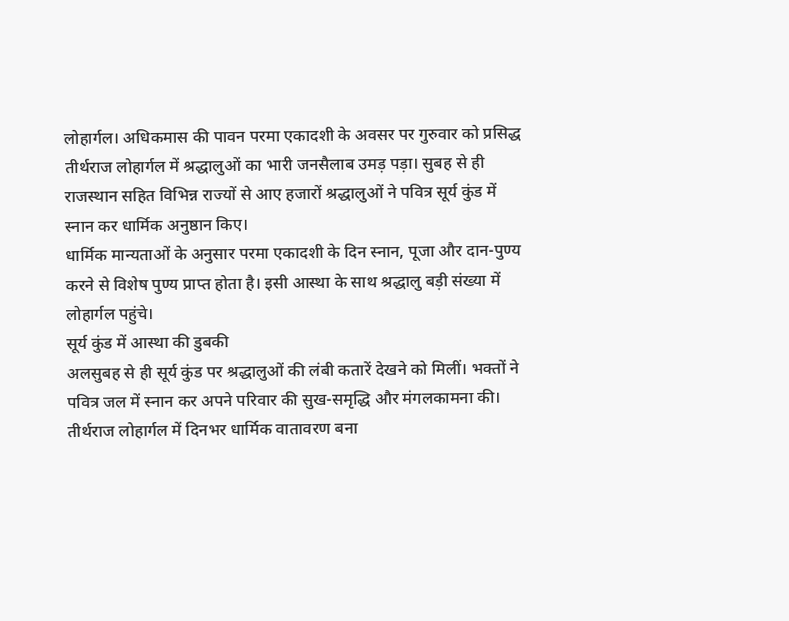लोहार्गल। अधिकमास की पावन परमा एकादशी के अवसर पर गुरुवार को प्रसिद्ध तीर्थराज लोहार्गल में श्रद्धालुओं का भारी जनसैलाब उमड़ पड़ा। सुबह से ही राजस्थान सहित विभिन्न राज्यों से आए हजारों श्रद्धालुओं ने पवित्र सूर्य कुंड में स्नान कर धार्मिक अनुष्ठान किए।
धार्मिक मान्यताओं के अनुसार परमा एकादशी के दिन स्नान, पूजा और दान-पुण्य करने से विशेष पुण्य प्राप्त होता है। इसी आस्था के साथ श्रद्धालु बड़ी संख्या में लोहार्गल पहुंचे।
सूर्य कुंड में आस्था की डुबकी
अलसुबह से ही सूर्य कुंड पर श्रद्धालुओं की लंबी कतारें देखने को मिलीं। भक्तों ने पवित्र जल में स्नान कर अपने परिवार की सुख-समृद्धि और मंगलकामना की।
तीर्थराज लोहार्गल में दिनभर धार्मिक वातावरण बना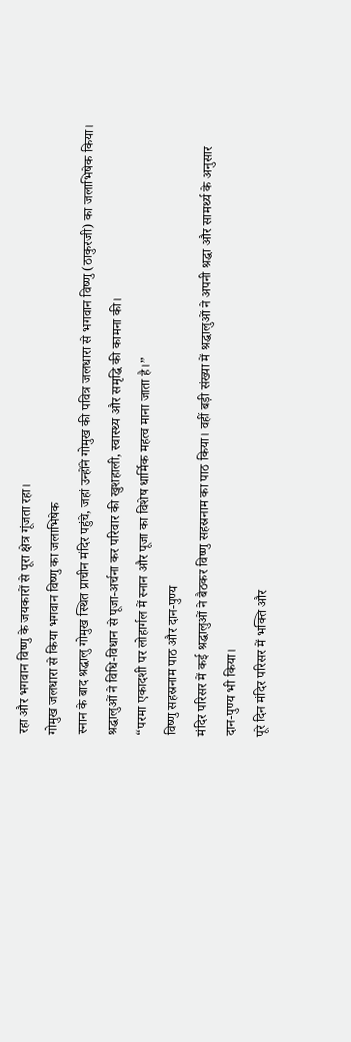रहा और भगवान विष्णु के जयकारों से पूरा क्षेत्र गूंजता रहा।
गोमुख जलधारा से किया भगवान विष्णु का जलाभिषेक
स्नान के बाद श्रद्धालु गोमुख स्थित प्राचीन मंदिर पहुंचे, जहां उन्होंने गोमुख की पवित्र जलधारा से भगवान विष्णु (ठाकुरजी) का जलाभिषेक किया।
श्रद्धालुओं ने विधि-विधान से पूजा-अर्चना कर परिवार की खुशहाली, स्वास्थ्य और समृद्धि की कामना की।
“परमा एकादशी पर लोहार्गल में स्नान और पूजा का विशेष धार्मिक महत्व माना जाता है।”
विष्णु सहस्रनाम पाठ और दान-पुण्य
मंदिर परिसर में कई श्रद्धालुओं ने बैठकर विष्णु सहस्रनाम का पाठ किया। वहीं बड़ी संख्या में श्रद्धालुओं ने अपनी श्रद्धा और सामर्थ्य के अनुसार दान-पुण्य भी किया।
पूरे दिन मंदिर परिसर में भक्ति और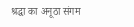श्रद्धा का अनूठा संगम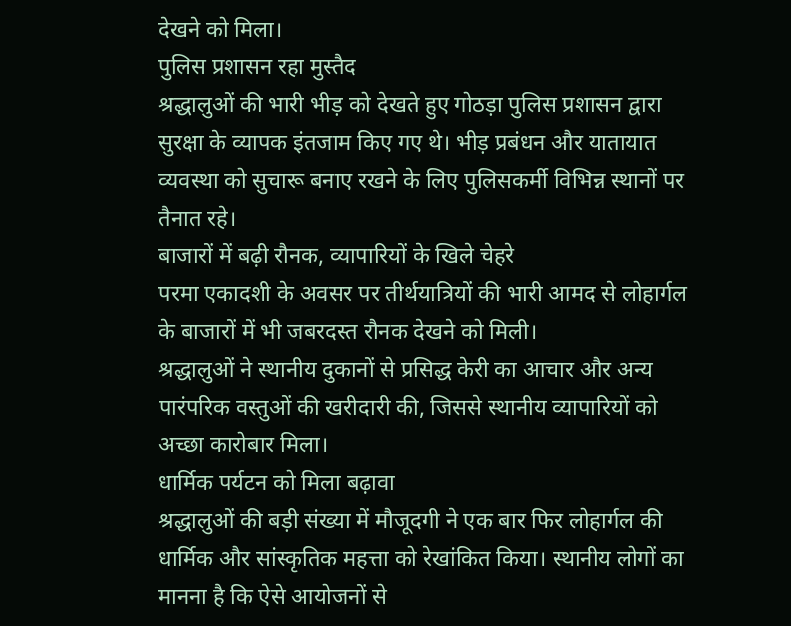देखने को मिला।
पुलिस प्रशासन रहा मुस्तैद
श्रद्धालुओं की भारी भीड़ को देखते हुए गोठड़ा पुलिस प्रशासन द्वारा सुरक्षा के व्यापक इंतजाम किए गए थे। भीड़ प्रबंधन और यातायात व्यवस्था को सुचारू बनाए रखने के लिए पुलिसकर्मी विभिन्न स्थानों पर तैनात रहे।
बाजारों में बढ़ी रौनक, व्यापारियों के खिले चेहरे
परमा एकादशी के अवसर पर तीर्थयात्रियों की भारी आमद से लोहार्गल के बाजारों में भी जबरदस्त रौनक देखने को मिली।
श्रद्धालुओं ने स्थानीय दुकानों से प्रसिद्ध केरी का आचार और अन्य पारंपरिक वस्तुओं की खरीदारी की, जिससे स्थानीय व्यापारियों को अच्छा कारोबार मिला।
धार्मिक पर्यटन को मिला बढ़ावा
श्रद्धालुओं की बड़ी संख्या में मौजूदगी ने एक बार फिर लोहार्गल की धार्मिक और सांस्कृतिक महत्ता को रेखांकित किया। स्थानीय लोगों का मानना है कि ऐसे आयोजनों से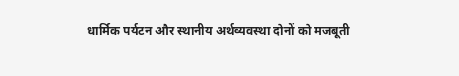धार्मिक पर्यटन और स्थानीय अर्थव्यवस्था दोनों को मजबूती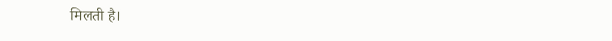मिलती है।